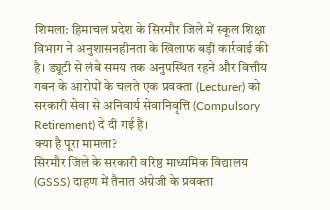शिमला: हिमाचल प्रदेश के सिरमौर जिले में स्कूल शिक्षा विभाग ने अनुशासनहीनता के खिलाफ बड़ी कार्रवाई की है। ड्यूटी से लंबे समय तक अनुपस्थित रहने और वित्तीय गबन के आरोपों के चलते एक प्रवक्ता (Lecturer) को सरकारी सेवा से अनिवार्य सेवानिवृत्ति (Compulsory Retirement) दे दी गई है।
क्या है पूरा मामला?
सिरमौर जिले के सरकारी वरिष्ठ माध्यमिक विद्यालय (GSSS) दाहण में तैनात अंग्रेजी के प्रवक्ता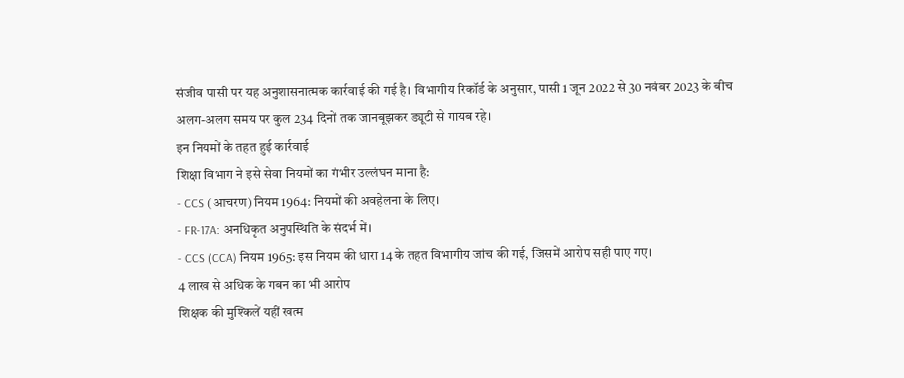संजीव पासी पर यह अनुशासनात्मक कार्रवाई की गई है। विभागीय रिकॉर्ड के अनुसार, पासी 1 जून 2022 से 30 नवंबर 2023 के बीच अलग-अलग समय पर कुल 234 दिनों तक जानबूझकर ड्यूटी से गायब रहे।
इन नियमों के तहत हुई कार्रवाई
शिक्षा विभाग ने इसे सेवा नियमों का गंभीर उल्लंघन माना है:
- CCS (आचरण) नियम 1964: नियमों की अवहेलना के लिए।
- FR-17A: अनधिकृत अनुपस्थिति के संदर्भ में।
- CCS (CCA) नियम 1965: इस नियम की धारा 14 के तहत विभागीय जांच की गई, जिसमें आरोप सही पाए गए।
4 लाख से अधिक के गबन का भी आरोप
शिक्षक की मुश्किलें यहीं खत्म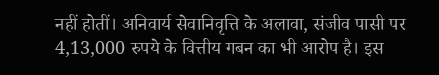नहीं होतीं। अनिवार्य सेवानिवृत्ति के अलावा, संजीव पासी पर 4,13,000 रुपये के वित्तीय गबन का भी आरोप है। इस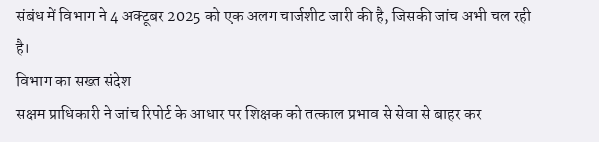संबंध में विभाग ने 4 अक्टूबर 2025 को एक अलग चार्जशीट जारी की है, जिसकी जांच अभी चल रही है।
विभाग का सख्त संदेश
सक्षम प्राधिकारी ने जांच रिपोर्ट के आधार पर शिक्षक को तत्काल प्रभाव से सेवा से बाहर कर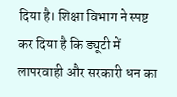दिया है। शिक्षा विभाग ने स्पष्ट कर दिया है कि ड्यूटी में लापरवाही और सरकारी धन का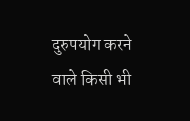दुरुपयोग करने वाले किसी भी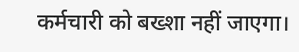कर्मचारी को बख्शा नहीं जाएगा।